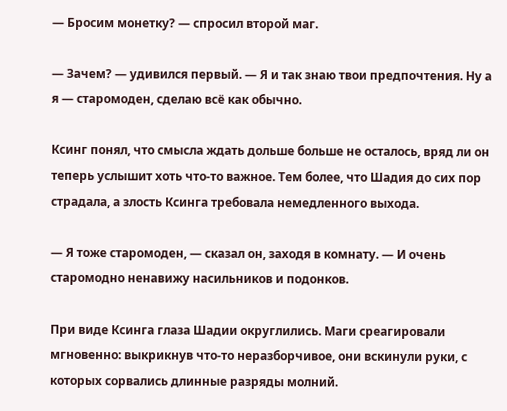— Бросим монетку? — спросил второй маг.

— Зачем? — удивился первый. — Я и так знаю твои предпочтения. Ну а я — старомоден, сделаю всё как обычно.

Ксинг понял, что смысла ждать дольше больше не осталось, вряд ли он теперь услышит хоть что-то важное. Тем более, что Шадия до сих пор страдала, а злость Ксинга требовала немедленного выхода.

— Я тоже старомоден, — сказал он, заходя в комнату. — И очень старомодно ненавижу насильников и подонков.

При виде Ксинга глаза Шадии округлились. Маги среагировали мгновенно: выкрикнув что-то неразборчивое, они вскинули руки, с которых сорвались длинные разряды молний.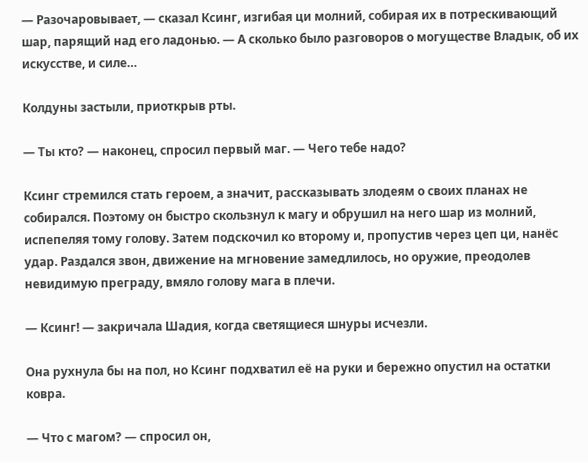— Разочаровывает, — сказал Ксинг, изгибая ци молний, собирая их в потрескивающий шар, парящий над его ладонью. — А сколько было разговоров о могуществе Владык, об их искусстве, и силе…

Колдуны застыли, приоткрыв рты.

— Ты кто? — наконец, спросил первый маг. — Чего тебе надо?

Ксинг стремился стать героем, а значит, рассказывать злодеям о своих планах не собирался. Поэтому он быстро скользнул к магу и обрушил на него шар из молний, испепеляя тому голову. Затем подскочил ко второму и, пропустив через цеп ци, нанёс удар. Раздался звон, движение на мгновение замедлилось, но оружие, преодолев невидимую преграду, вмяло голову мага в плечи.

— Ксинг! — закричала Шадия, когда светящиеся шнуры исчезли.

Она рухнула бы на пол, но Ксинг подхватил её на руки и бережно опустил на остатки ковра.

— Что с магом? — спросил он,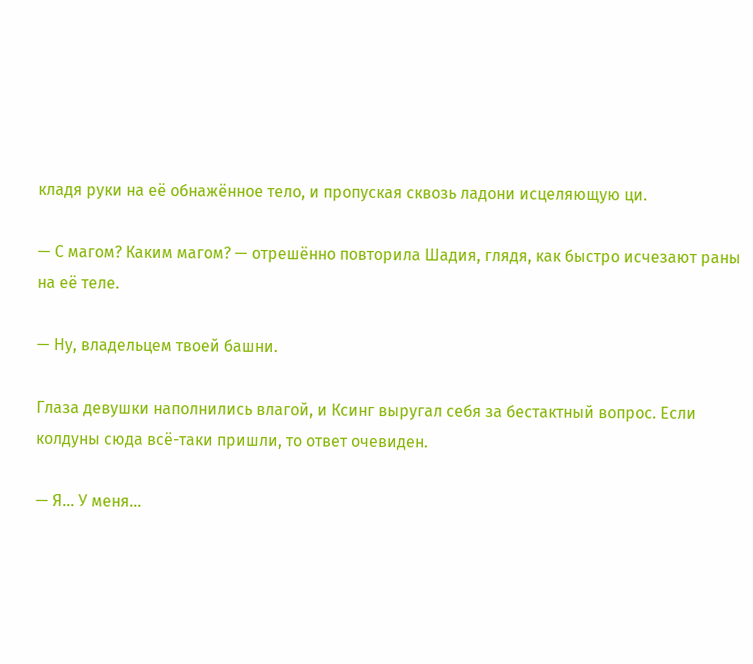кладя руки на её обнажённое тело, и пропуская сквозь ладони исцеляющую ци.

— С магом? Каким магом? — отрешённо повторила Шадия, глядя, как быстро исчезают раны на её теле.

— Ну, владельцем твоей башни.

Глаза девушки наполнились влагой, и Ксинг выругал себя за бестактный вопрос. Если колдуны сюда всё-таки пришли, то ответ очевиден.

— Я… У меня…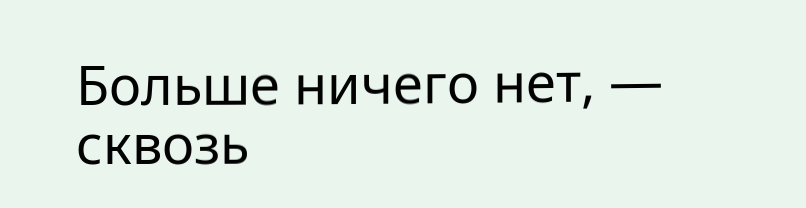Больше ничего нет, — сквозь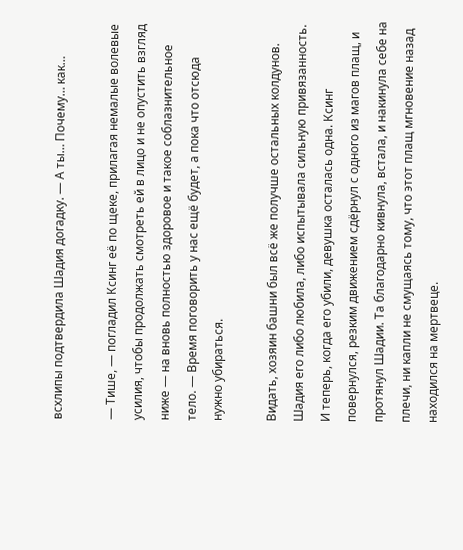всхлипы подтвердила Шадия догадку. — А ты… Почему… как…

— Тише, — погладил Ксинг её по щеке, прилагая немалые волевые усилия, чтобы продолжать смотреть ей в лицо и не опустить взгляд ниже — на вновь полностью здоровое и такое соблазнительное тело. — Время поговорить у нас ещё будет, а пока что отсюда нужно убираться.

Видать, хозяин башни был всё же получше остальных колдунов. Шадия его либо любила, либо испытывала сильную привязанность. И теперь, когда его убили, девушка осталась одна. Ксинг повернулся, резким движением сдёрнул с одного из магов плащ, и протянул Шадии. Та благодарно кивнула, встала, и накинула себе на плечи, ни капли не смущаясь тому, что этот плащ мгновение назад находился на мертвеце.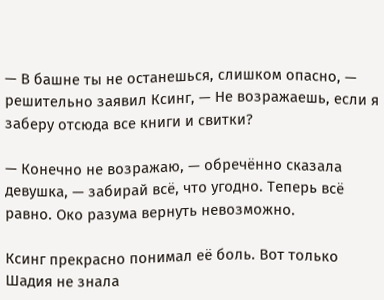— В башне ты не останешься, слишком опасно, — решительно заявил Ксинг, — Не возражаешь, если я заберу отсюда все книги и свитки?

— Конечно не возражаю, — обречённо сказала девушка, — забирай всё, что угодно. Теперь всё равно. Око разума вернуть невозможно.

Ксинг прекрасно понимал её боль. Вот только Шадия не знала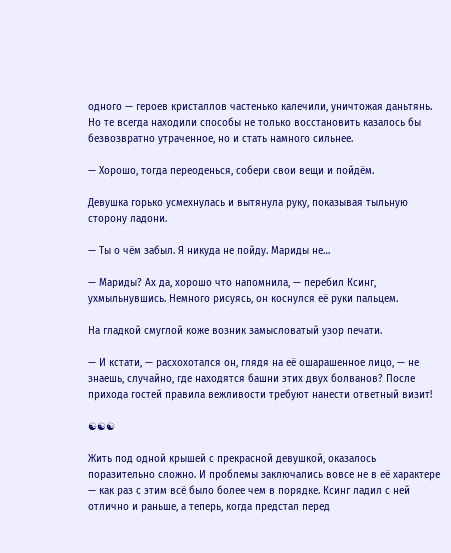одного — героев кристаллов частенько калечили, уничтожая даньтянь. Но те всегда находили способы не только восстановить казалось бы безвозвратно утраченное, но и стать намного сильнее.

— Хорошо, тогда переоденься, собери свои вещи и пойдём.

Девушка горько усмехнулась и вытянула руку, показывая тыльную сторону ладони.

— Ты о чём забыл. Я никуда не пойду. Мариды не…

— Мариды? Ах да, хорошо что напомнила, — перебил Ксинг, ухмыльнувшись. Немного рисуясь, он коснулся её руки пальцем.

На гладкой смуглой коже возник замысловатый узор печати.

— И кстати, — расхохотался он, глядя на её ошарашенное лицо, — не знаешь, случайно, где находятся башни этих двух болванов? После прихода гостей правила вежливости требуют нанести ответный визит!

☯☯☯

Жить под одной крышей с прекрасной девушкой, оказалось поразительно сложно. И проблемы заключались вовсе не в её характере — как раз с этим всё было более чем в порядке. Ксинг ладил с ней отлично и раньше, а теперь, когда предстал перед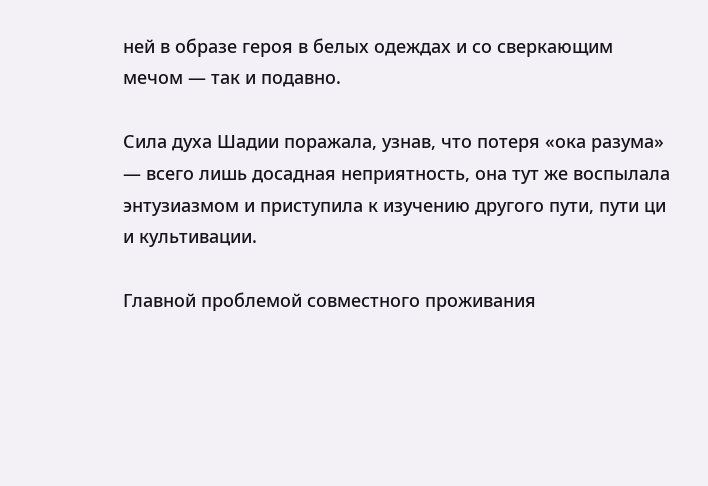ней в образе героя в белых одеждах и со сверкающим мечом — так и подавно.

Сила духа Шадии поражала, узнав, что потеря «ока разума» — всего лишь досадная неприятность, она тут же воспылала энтузиазмом и приступила к изучению другого пути, пути ци и культивации.

Главной проблемой совместного проживания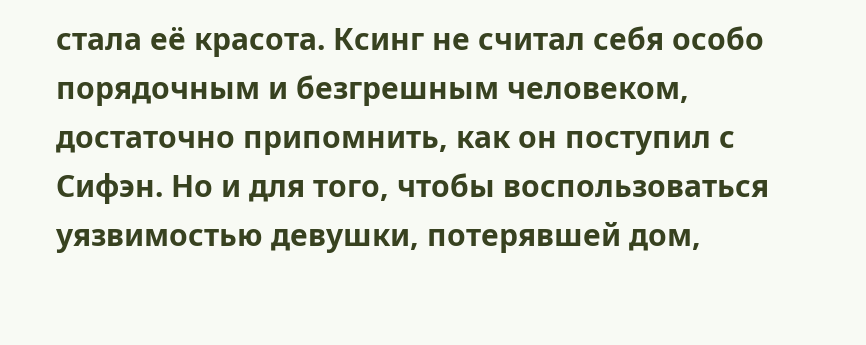стала её красота. Ксинг не считал себя особо порядочным и безгрешным человеком, достаточно припомнить, как он поступил с Сифэн. Но и для того, чтобы воспользоваться уязвимостью девушки, потерявшей дом,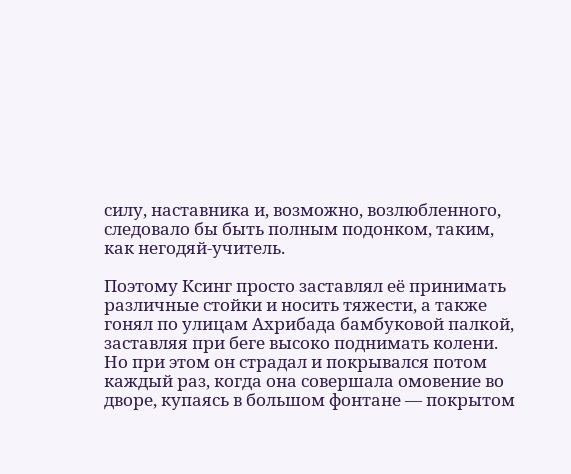силу, наставника и, возможно, возлюбленного, следовало бы быть полным подонком, таким, как негодяй-учитель.

Поэтому Ксинг просто заставлял её принимать различные стойки и носить тяжести, а также гонял по улицам Ахрибада бамбуковой палкой, заставляя при беге высоко поднимать колени. Но при этом он страдал и покрывался потом каждый раз, когда она совершала омовение во дворе, купаясь в большом фонтане — покрытом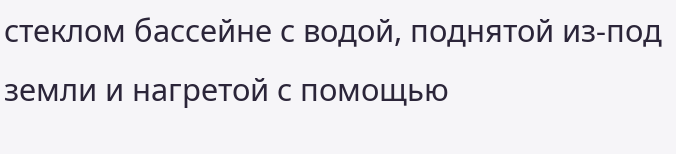стеклом бассейне с водой, поднятой из-под земли и нагретой с помощью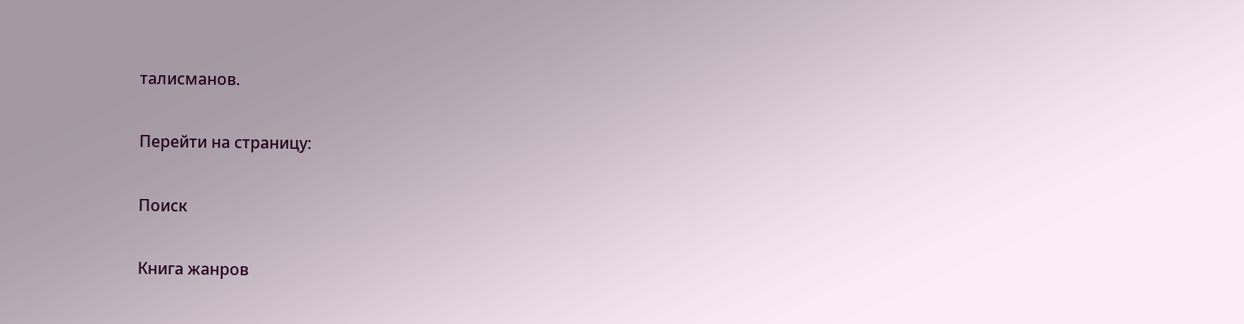талисманов.

Перейти на страницу:

Поиск

Книга жанров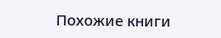Похожие книги